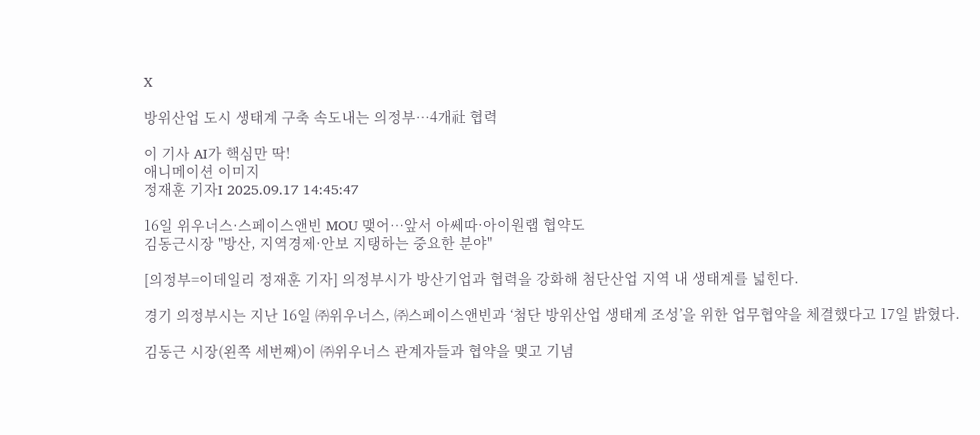X

방위산업 도시 생태계 구축 속도내는 의정부…4개社 협력

이 기사 AI가 핵심만 딱!
애니메이션 이미지
정재훈 기자I 2025.09.17 14:45:47

16일 위우너스·스페이스앤빈 MOU 맺어…앞서 아쎄따·아이원랩 협약도
김동근시장 "방산, 지역경제·안보 지탱하는 중요한 분야"

[의정부=이데일리 정재훈 기자] 의정부시가 방산기업과 협력을 강화해 첨단산업 지역 내 생태계를 넓힌다.

경기 의정부시는 지난 16일 ㈜위우너스, ㈜스페이스앤빈과 ‘첨단 방위산업 생태계 조성’을 위한 업무협약을 체결했다고 17일 밝혔다.

김동근 시장(왼쪽 세번째)이 ㈜위우너스 관계자들과 협약을 맺고 기념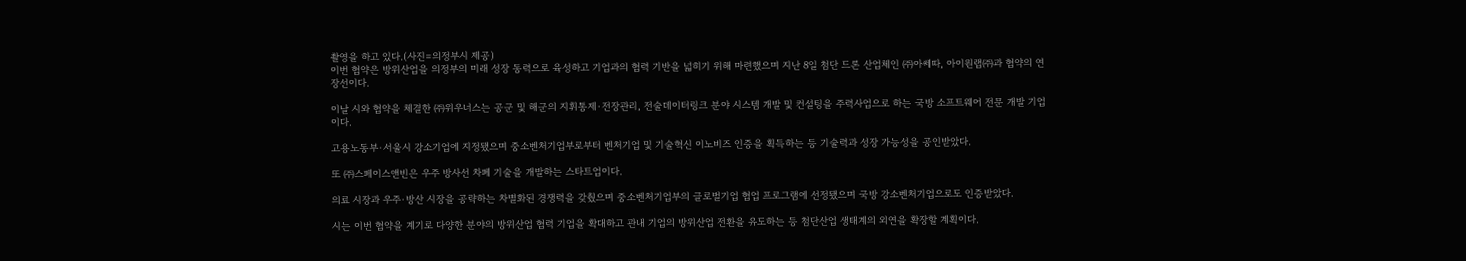촬영을 하고 있다.(사진=의정부시 제공)
이번 협약은 방위산업을 의정부의 미래 성장 동력으로 육성하고 기업과의 협력 기반을 넓히기 위해 마련했으며 지난 8일 첨단 드론 산업체인 ㈜아쎄따, 아이원랩㈜과 협약의 연장선이다.

이날 시와 협약을 체결한 ㈜위우너스는 공군 및 해군의 지휘통제·전장관리, 전술데이터링크 분야 시스템 개발 및 컨설팅을 주력사업으로 하는 국방 소프트웨어 전문 개발 기업이다.

고용노동부·서울시 강소기업에 지정됐으며 중소벤처기업부로부터 벤처기업 및 기술혁신 이노비즈 인증을 획득하는 등 기술력과 성장 가능성을 공인받았다.

또 ㈜스페이스앤빈은 우주 방사선 차폐 기술을 개발하는 스타트업이다.

의료 시장과 우주·방산 시장을 공략하는 차별화된 경쟁력을 갖췄으며 중소벤처기업부의 글로벌기업 협업 프로그램에 선정됐으며 국방 강소벤처기업으로도 인증받았다.

시는 이번 협약을 계기로 다양한 분야의 방위산업 협력 기업을 확대하고 관내 기업의 방위산업 전환을 유도하는 등 첨단산업 생태계의 외연을 확장할 계획이다.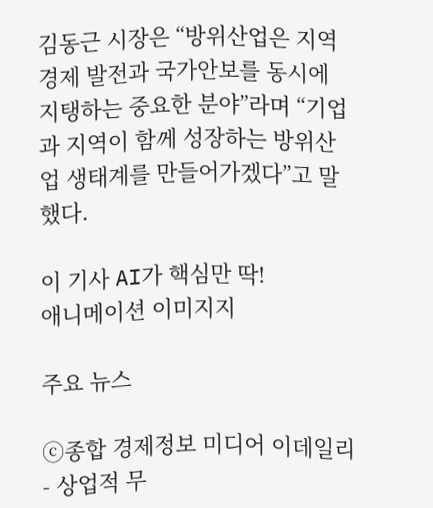김동근 시장은 “방위산업은 지역경제 발전과 국가안보를 동시에 지탱하는 중요한 분야”라며 “기업과 지역이 함께 성장하는 방위산업 생태계를 만들어가겠다”고 말했다.

이 기사 AI가 핵심만 딱!
애니메이션 이미지지

주요 뉴스

ⓒ종합 경제정보 미디어 이데일리 - 상업적 무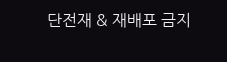단전재 & 재배포 금지